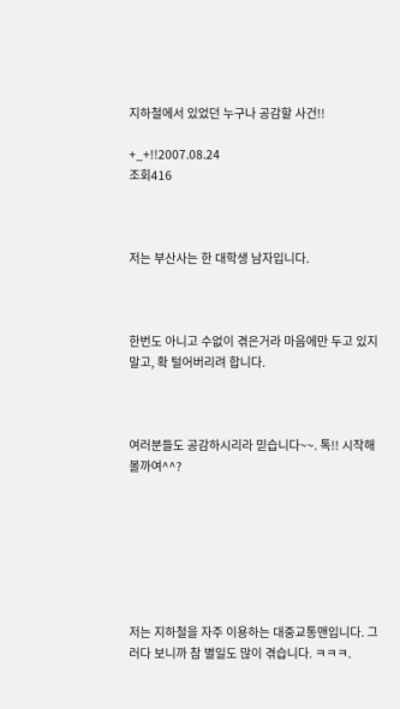지하철에서 있었던 누구나 공감할 사건!!

+_+!!2007.08.24
조회416



저는 부산사는 한 대학생 남자입니다.



한번도 아니고 수없이 겪은거라 마음에만 두고 있지 말고, 확 털어버리려 합니다.



여러분들도 공감하시리라 믿습니다~~. 톡!! 시작해볼까여^^?







저는 지하철을 자주 이용하는 대중교통맨입니다. 그러다 보니까 참 별일도 많이 겪습니다. ㅋㅋㅋ.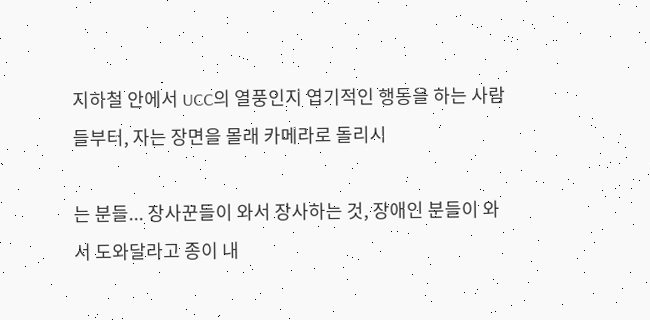지하철 안에서 UCC의 열풍인지 엽기적인 행동을 하는 사람들부터, 자는 장면을 몰래 카메라로 돌리시

는 분들... 장사꾼들이 와서 장사하는 것, 장애인 분들이 와서 도와달라고 종이 내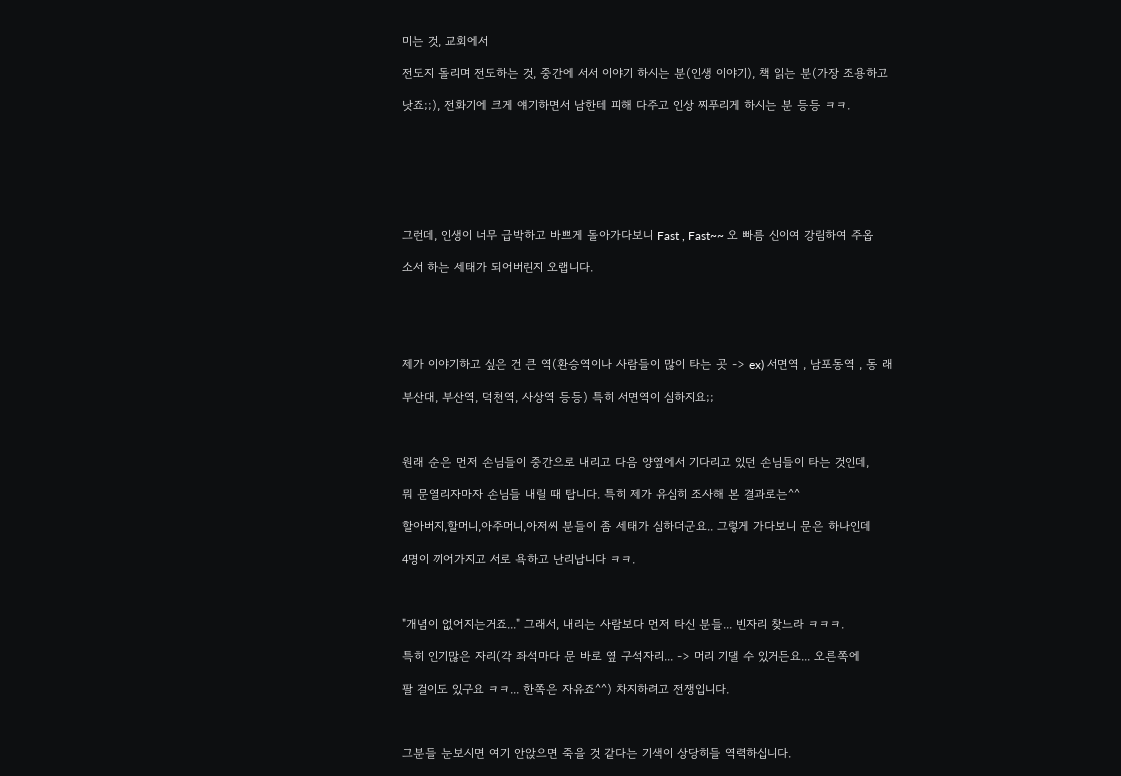미는 것, 교회에서

전도지 돌리며 전도하는 것, 중간에 서서 이야기 하시는 분(인생 이야기), 책 읽는 분(가장 조용하고

낫죠;;), 전화기에 크게 얘기하면서 남한테 피해 다주고 인상 찌푸리게 하시는 분 등등 ㅋㅋ.







그런데, 인생이 너무 급박하고 바쁘게 돌아가다보니 Fast , Fast~~ 오 빠름 신이여 강림하여 주옵

소서 하는 세태가 되어버린지 오랩니다.





제가 이야기하고 싶은 건 큰 역(환승역이나 사람들이 많이 타는 곳 -> ex) 서면역 , 남포동역 , 동 래

부산대, 부산역, 덕천역, 사상역 등등) 특히 서면역이 심하지요;;



원래 순은 먼저 손님들이 중간으로 내리고 다음 양옆에서 기다리고 있던 손님들이 타는 것인데,

뭐 문열리자마자 손님들 내릴 때 탑니다. 특히 제가 유심히 조사해 본 결과로는^^

할아버지,할머니,아주머니,아저씨 분들이 좀 세태가 심하더군요.. 그렇게 가다보니 문은 하나인데

4명이 끼어가지고 서로 욕하고 난리납니다 ㅋㅋ.



"개념이 없어지는거죠..." 그래서, 내리는 사람보다 먼저 타신 분들... 빈자리 찾느라 ㅋㅋㅋ.

특히 인기많은 자리(각 좌석마다 문 바로 옆 구석자리... -> 머리 기댈 수 있거든요... 오른쪽에

팔 걸이도 있구요 ㅋㅋ... 한쪽은 자유죠^^) 차지하려고 전쟁입니다.



그분들 눈보시면 여기 안앉으면 죽을 것 같다는 기색이 상당히들 역력하십니다.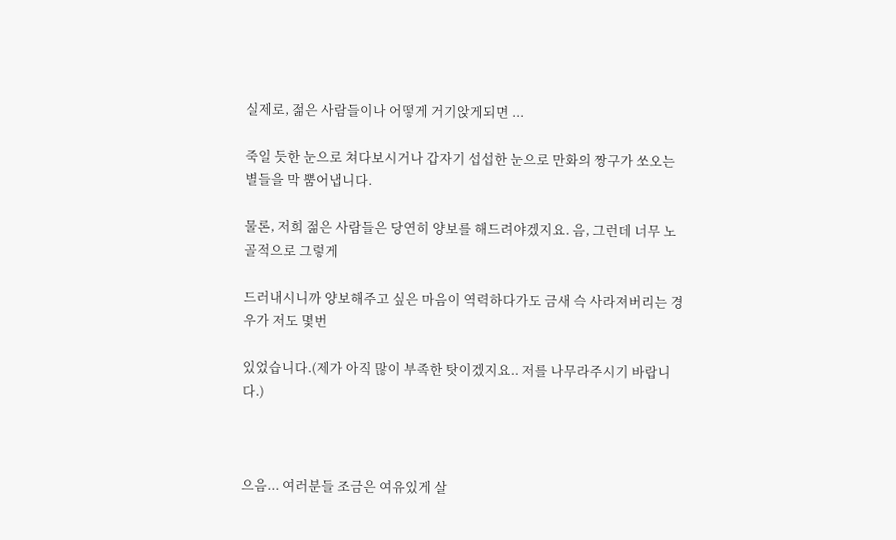실제로, 젊은 사람들이나 어떻게 거기앉게되면 ...

죽일 듯한 눈으로 쳐다보시거나 갑자기 섭섭한 눈으로 만화의 짱구가 쏘오는 별들을 막 뿜어냅니다.

물론, 저희 젊은 사람들은 당연히 양보를 해드려야겠지요. 음, 그런데 너무 노골적으로 그렇게

드러내시니까 양보해주고 싶은 마음이 역력하다가도 금새 슥 사라져버리는 경우가 저도 몇번

있었습니다.(제가 아직 많이 부족한 탓이겠지요.. 저를 나무라주시기 바랍니다.)



으음... 여러분들 조금은 여유있게 살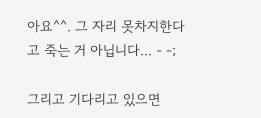아요^^. 그 자리 못차지한다고 죽는 거 아닙니다... - -;

그리고 기다리고 있으면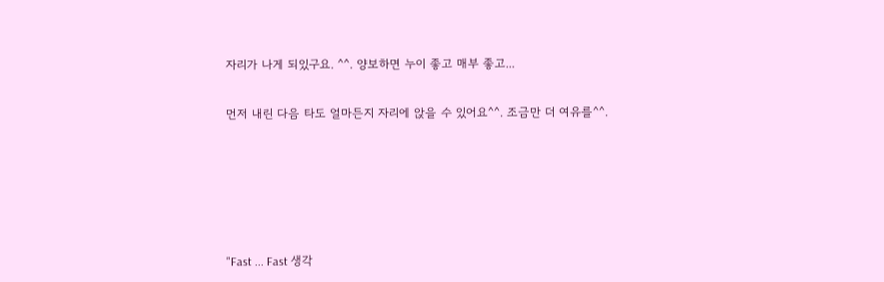자리가 나게 되있구요. ^^. 양보하면 누이 좋고 매부 좋고...

먼저 내린 다음 타도 얼마든지 자리에 앉을 수 있어요^^. 조금만 더 여유를^^.





"Fast ... Fast 생각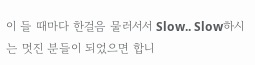이 들 때마다 한걸음 물러서서 Slow.. Slow하시는 멋진 분들이 되었으면 합니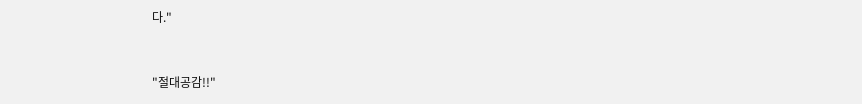다."



"절대공감!!"